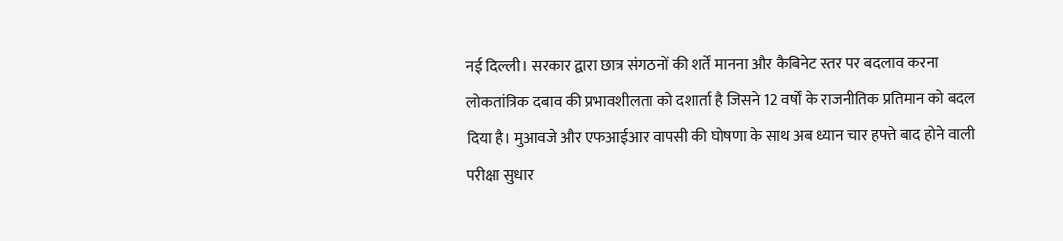नई दिल्ली। सरकार द्वारा छात्र संगठनों की शर्तें मानना और कैबिनेट स्तर पर बदलाव करना लोकतांत्रिक दबाव की प्रभावशीलता को दशार्ता है जिसने 12 वर्षों के राजनीतिक प्रतिमान को बदल दिया है। मुआवजे और एफआईआर वापसी की घोषणा के साथ अब ध्यान चार हफ्ते बाद होने वाली परीक्षा सुधार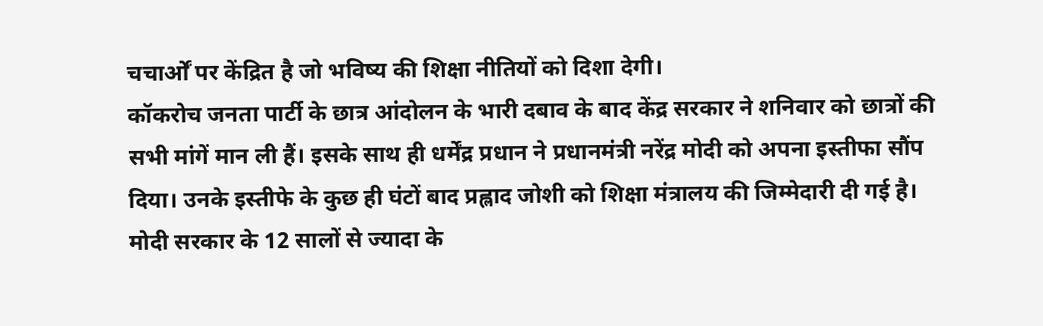चचार्ओं पर केंद्रित है जो भविष्य की शिक्षा नीतियों को दिशा देगी।
कॉकरोच जनता पार्टी के छात्र आंदोलन के भारी दबाव के बाद केंद्र सरकार ने शनिवार को छात्रों की सभी मांगें मान ली हैं। इसके साथ ही धर्मेंद्र प्रधान ने प्रधानमंत्री नरेंद्र मोदी को अपना इस्तीफा सौंप दिया। उनके इस्तीफे के कुछ ही घंटों बाद प्रह्लाद जोशी को शिक्षा मंत्रालय की जिम्मेदारी दी गई है। मोदी सरकार के 12 सालों से ज्यादा के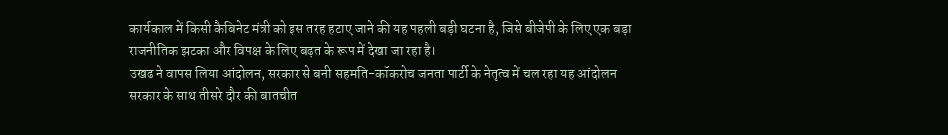कार्यकाल में किसी कैबिनेट मंत्री को इस तरह हटाए जाने की यह पहली बड़ी घटना है, जिसे बीजेपी के लिए एक बड़ा राजनीतिक झटका और विपक्ष के लिए बढ़त के रूप में देखा जा रहा है।
उखढ ने वापस लिया आंदोलन, सरकार से बनी सहमति-कॉकरोच जनता पार्टी के नेतृत्व में चल रहा यह आंदोलन सरकार के साथ तीसरे दौर की बातचीत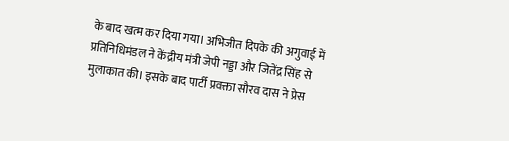के बाद खत्म कर दिया गया। अभिजीत दिपके की अगुवाई में प्रतिनिधिमंडल ने केंद्रीय मंत्री जेपी नड्डा और जितेंद्र सिंह से मुलाकात की। इसके बाद पार्टी प्रवक्ता सौरव दास ने प्रेस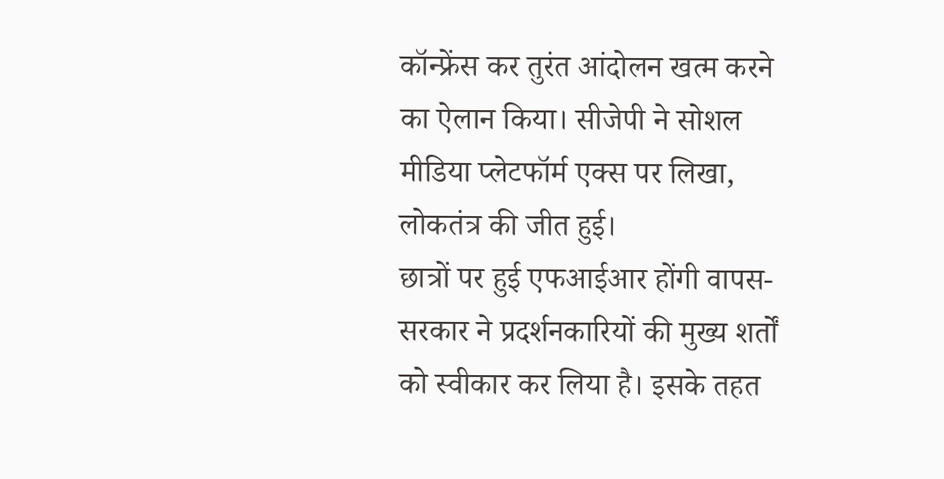कॉन्फ्रेंस कर तुरंत आंदोलन खत्म करने का ऐलान किया। सीजेपी ने सोशल मीडिया प्लेटफॉर्म एक्स पर लिखा, लोकतंत्र की जीत हुई।
छात्रों पर हुई एफआईआर होंगी वापस-सरकार ने प्रदर्शनकारियों की मुख्य शर्तों को स्वीकार कर लिया है। इसके तहत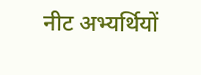नीट अभ्यर्थियों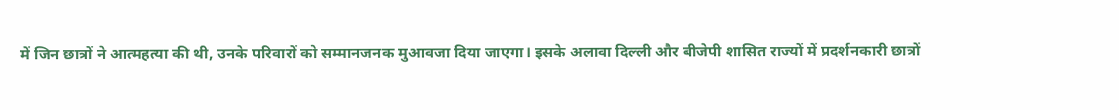में जिन छात्रों ने आत्महत्या की थी, उनके परिवारों को सम्मानजनक मुआवजा दिया जाएगा। इसके अलावा दिल्ली और बीजेपी शासित राज्यों में प्रदर्शनकारी छात्रों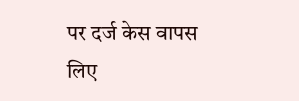पर दर्ज केस वापस लिए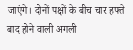जाएंगे। दोनों पक्षों के बीच चार हफ्ते बाद होने वाली अगली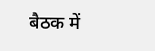बैठक में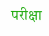परीक्षा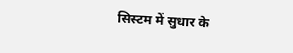सिस्टम में सुधार के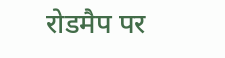रोडमैप पर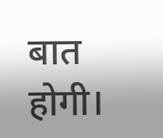बात होगी।